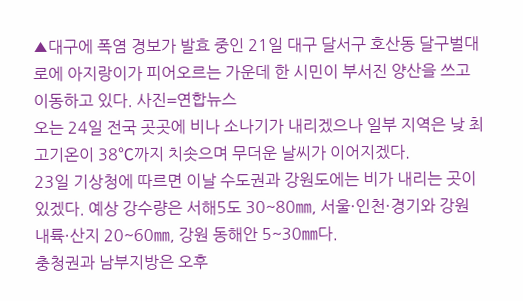▲대구에 폭염 경보가 발효 중인 21일 대구 달서구 호산동 달구벌대로에 아지랑이가 피어오르는 가운데 한 시민이 부서진 양산을 쓰고 이동하고 있다. 사진=연합뉴스
오는 24일 전국 곳곳에 비나 소나기가 내리겠으나 일부 지역은 낮 최고기온이 38℃까지 치솟으며 무더운 날씨가 이어지겠다.
23일 기상청에 따르면 이날 수도권과 강원도에는 비가 내리는 곳이 있겠다. 예상 강수량은 서해5도 30~80㎜, 서울·인천·경기와 강원 내륙·산지 20~60㎜, 강원 동해안 5~30㎜다.
충청권과 남부지방은 오후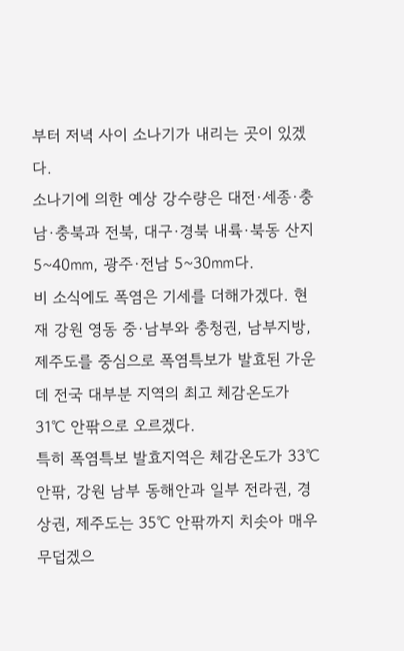부터 저녁 사이 소나기가 내리는 곳이 있겠다.
소나기에 의한 예상 강수량은 대전·세종·충남·충북과 전북, 대구·경북 내륙·북동 산지 5~40㎜, 광주·전남 5~30㎜다.
비 소식에도 폭염은 기세를 더해가겠다. 현재 강원 영동 중·남부와 충청권, 남부지방, 제주도를 중심으로 폭염특보가 발효된 가운데 전국 대부분 지역의 최고 체감온도가 31℃ 안팎으로 오르겠다.
특히 폭염특보 발효지역은 체감온도가 33℃ 안팎, 강원 남부 동해안과 일부 전라권, 경상권, 제주도는 35℃ 안팎까지 치솟아 매우 무덥겠으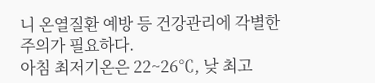니 온열질환 예방 등 건강관리에 각별한 주의가 필요하다.
아침 최저기온은 22~26℃, 낮 최고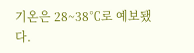기온은 28~38℃로 예보됐다.